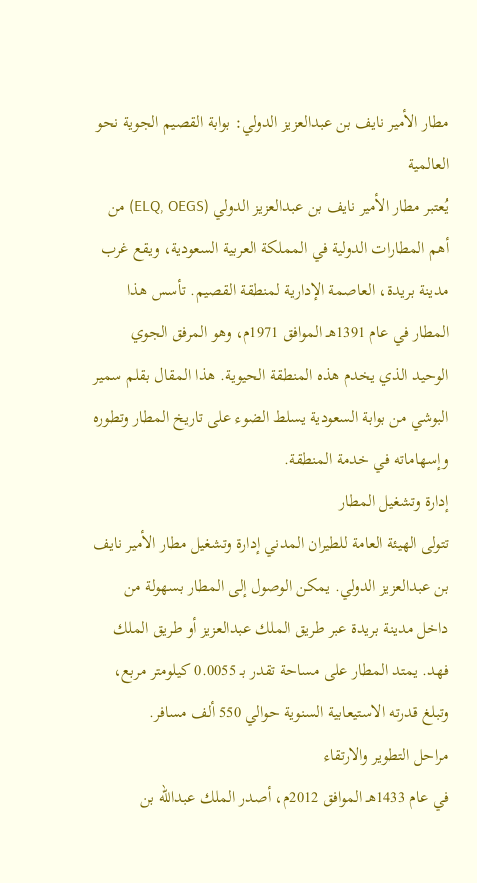مطار الأمير نايف بن عبدالعزيز الدولي: بوابة القصيم الجوية نحو العالمية
يُعتبر مطار الأمير نايف بن عبدالعزيز الدولي (ELQ, OEGS) من أهم المطارات الدولية في المملكة العربية السعودية، ويقع غرب مدينة بريدة، العاصمة الإدارية لمنطقة القصيم. تأسس هذا المطار في عام 1391هـ الموافق 1971م، وهو المرفق الجوي الوحيد الذي يخدم هذه المنطقة الحيوية. هذا المقال بقلم سمير البوشي من بوابة السعودية يسلط الضوء على تاريخ المطار وتطوره وإسهاماته في خدمة المنطقة.
إدارة وتشغيل المطار
تتولى الهيئة العامة للطيران المدني إدارة وتشغيل مطار الأمير نايف بن عبدالعزيز الدولي. يمكن الوصول إلى المطار بسهولة من داخل مدينة بريدة عبر طريق الملك عبدالعزيز أو طريق الملك فهد. يمتد المطار على مساحة تقدر بـ 0.0055 كيلومتر مربع، وتبلغ قدرته الاستيعابية السنوية حوالي 550 ألف مسافر.
مراحل التطوير والارتقاء
في عام 1433هـ الموافق 2012م، أصدر الملك عبدالله بن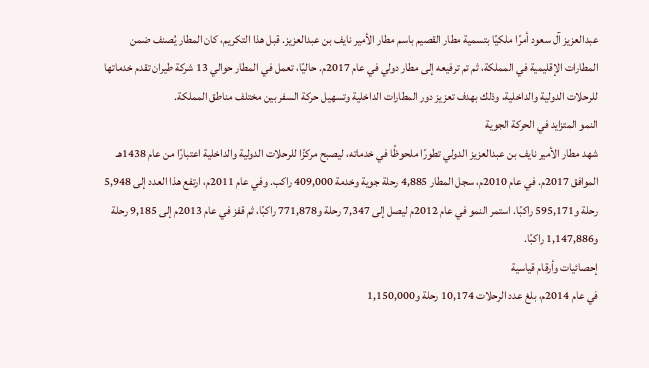عبدالعزيز آل سعود أمرًا ملكيًا بتسمية مطار القصيم باسم مطار الأمير نايف بن عبدالعزيز. قبل هذا التكريم، كان المطار يُصنف ضمن المطارات الإقليمية في المملكة، ثم تم ترفيعه إلى مطار دولي في عام 2017م. حاليًا، تعمل في المطار حوالي 13 شركة طيران تقدم خدماتها للرحلات الدولية والداخلية، وذلك بهدف تعزيز دور المطارات الداخلية وتسهيل حركة السفر بين مختلف مناطق المملكة.
النمو المتزايد في الحركة الجوية
شهد مطار الأمير نايف بن عبدالعزيز الدولي تطورًا ملحوظًا في خدماته، ليصبح مركزًا للرحلات الدولية والداخلية اعتبارًا من عام 1438هـ الموافق 2017م. في عام 2010م، سجل المطار 4,885 رحلة جوية وخدمة 409,000 راكب. وفي عام 2011م، ارتفع هذا العدد إلى 5,948 رحلة و595,171 راكبًا. استمر النمو في عام 2012م ليصل إلى 7,347 رحلة و771,878 راكبًا، ثم قفز في عام 2013م إلى 9,185 رحلة و1,147,886 راكبًا.
إحصائيات وأرقام قياسية
في عام 2014م، بلغ عدد الرحلات 10,174 رحلة و1,150,000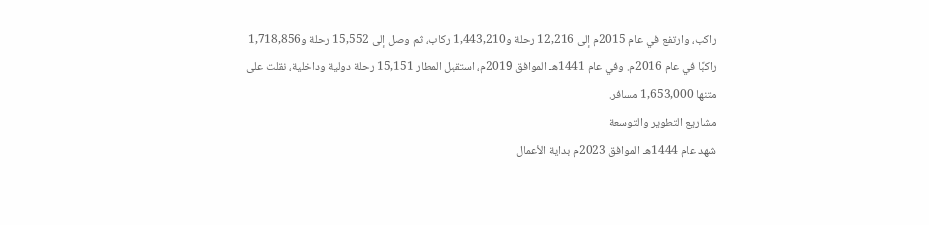راكب، وارتفع في عام 2015م إلى 12,216 رحلة و1,443,210 ركاب، ثم وصل إلى 15,552 رحلة و1,718,856 راكبًا في عام 2016م. وفي عام 1441هـ الموافق 2019م، استقبل المطار 15,151 رحلة دولية وداخلية، نقلت على متنها 1,653,000 مسافر.
مشاريع التطوير والتوسعة
شهد عام 1444هـ الموافق 2023م بداية الأعمال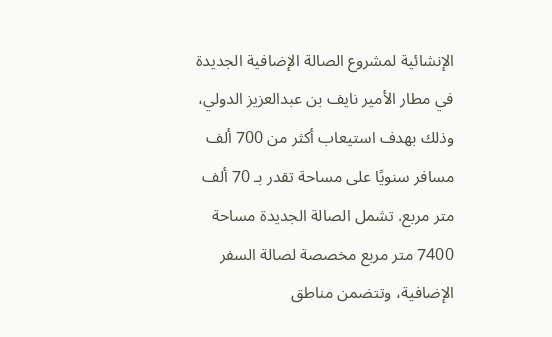الإنشائية لمشروع الصالة الإضافية الجديدة في مطار الأمير نايف بن عبدالعزيز الدولي، وذلك بهدف استيعاب أكثر من 700 ألف مسافر سنويًا على مساحة تقدر بـ 70 ألف متر مربع. تشمل الصالة الجديدة مساحة 7400 متر مربع مخصصة لصالة السفر الإضافية، وتتضمن مناطق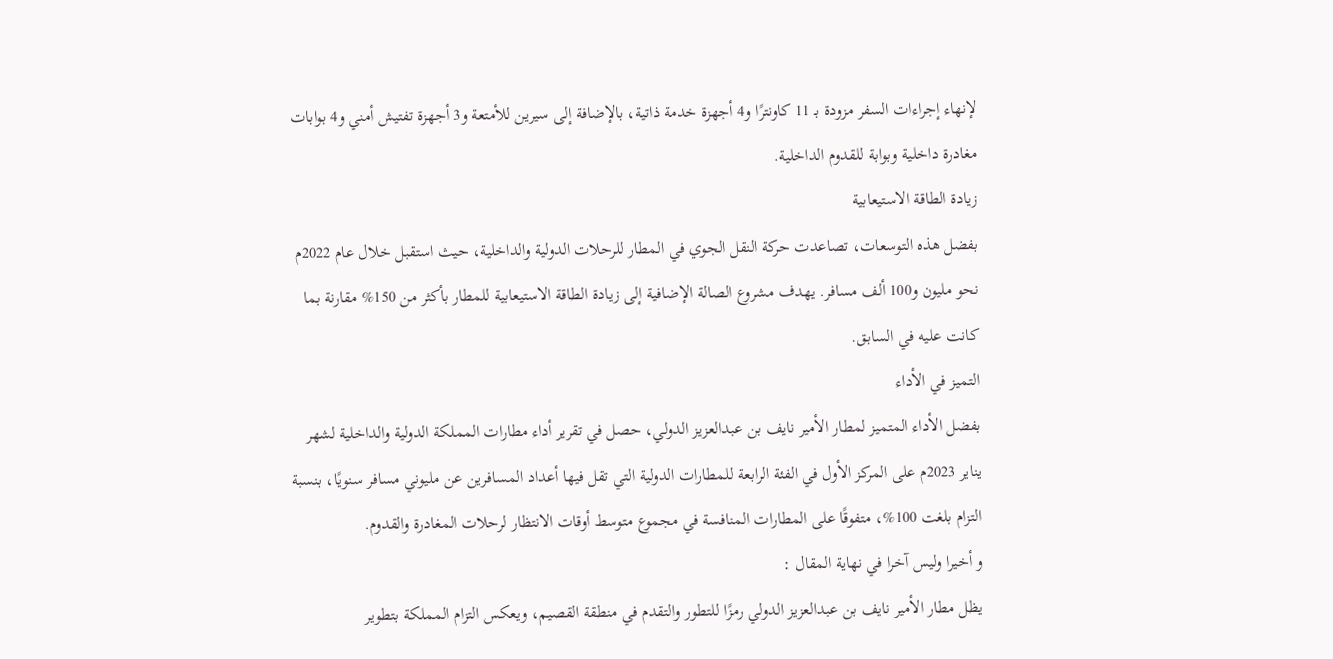لإنهاء إجراءات السفر مزودة بـ 11 كاونترًا و4 أجهزة خدمة ذاتية، بالإضافة إلى سيرين للأمتعة و3 أجهزة تفتيش أمني و4 بوابات مغادرة داخلية وبوابة للقدوم الداخلية.
زيادة الطاقة الاستيعابية
بفضل هذه التوسعات، تصاعدت حركة النقل الجوي في المطار للرحلات الدولية والداخلية، حيث استقبل خلال عام 2022م نحو مليون و100 ألف مسافر. يهدف مشروع الصالة الإضافية إلى زيادة الطاقة الاستيعابية للمطار بأكثر من 150% مقارنة بما كانت عليه في السابق.
التميز في الأداء
بفضل الأداء المتميز لمطار الأمير نايف بن عبدالعزيز الدولي، حصل في تقرير أداء مطارات المملكة الدولية والداخلية لشهر يناير 2023م على المركز الأول في الفئة الرابعة للمطارات الدولية التي تقل فيها أعداد المسافرين عن مليوني مسافر سنويًا، بنسبة التزام بلغت 100%، متفوقًا على المطارات المنافسة في مجموع متوسط أوقات الانتظار لرحلات المغادرة والقدوم.
و أخيرا وليس آخرا في نهاية المقال :
يظل مطار الأمير نايف بن عبدالعزيز الدولي رمزًا للتطور والتقدم في منطقة القصيم، ويعكس التزام المملكة بتطوير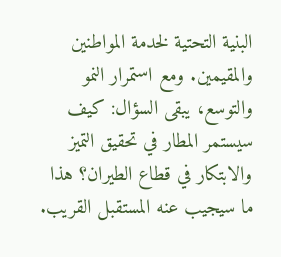البنية التحتية لخدمة المواطنين والمقيمين. ومع استمرار النمو والتوسع، يبقى السؤال: كيف سيستمر المطار في تحقيق التميز والابتكار في قطاع الطيران؟ هذا ما سيجيب عنه المستقبل القريب.